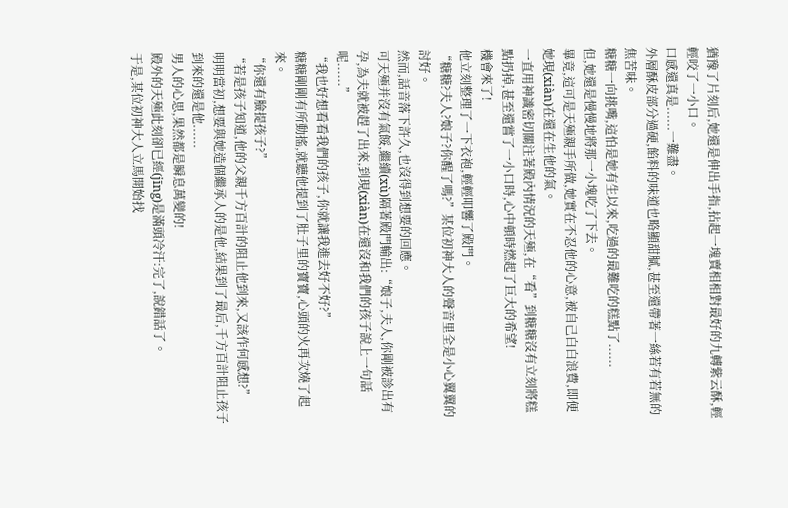猶豫了片刻后,她還是伸出手指,拈起一塊賣相相對最好的九轉紫云酥,輕輕咬了一小口。
口感還真是......一難盡。
外層酥皮部分過硬,餡料的味道也略顯甜膩,甚至還帶著一絲若有若無的焦苦味。
糖糖一向挑嘴,這怕是她有生以來,吃過的最難吃的糕點了......
但,她還是慢慢地將那一小塊吃了下去。
畢竟,這可是天殛親手所做,她實在不忍他的心意,被自己白白浪費,即便她現(xiàn)在還在生他的氣。
一直用神識密切關注著殿內情況的天殛,在“看”到糖糖沒有立刻將糕點扔掉,甚至還嘗了一小口時,心中頓時燃起了巨大的希望!
機會來了!
他立刻整理了一下衣袍,輕輕叩響了殿門。
“糖糖?夫人?娘子?你醒了嗎?”某位初神大人的聲音里全是小心翼翼的討好。
然而,話音落下許久,也沒得到想要的回應。
可天殛并沒有氣餒,繼續(xù)隔著殿門輸出:“娘子,夫人,你剛被診出有孕,為夫就被趕了出來,到現(xiàn)在還沒和我們的孩子說上一句話呢......”
“我也好想看看我們的孩子,你就讓我進去好不好?”
糖糖剛剛有所動搖,就聽他提到了肚子里的寶寶,心頭的火再次燒了起來。
“你還有臉提孩子?”
“若是孩子知道,他的父親千方百計的阻止他到來,又該作何感想?”
明明當初,想要與她造個繼承人的是他,結果到了最后,千方百計阻止孩子到來的還是他......
男人的心思,果然都是瞬息萬變的!
殿外的天殛此刻卻已經(jīng)是滿頭冷汗:完了,說錯話了。
于是,某位初神大人立馬開始找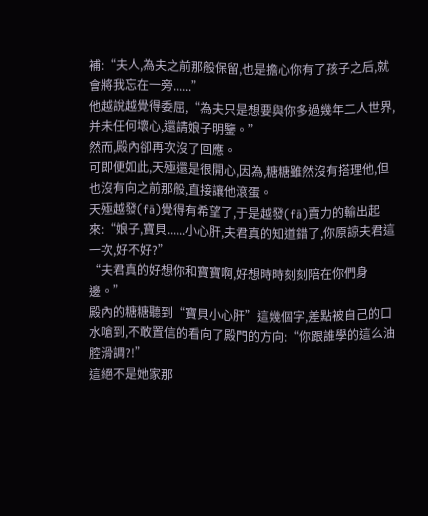補:“夫人,為夫之前那般保留,也是擔心你有了孩子之后,就會將我忘在一旁......”
他越說越覺得委屈,“為夫只是想要與你多過幾年二人世界,并未任何壞心,還請娘子明鑒。”
然而,殿內卻再次沒了回應。
可即便如此,天殛還是很開心,因為,糖糖雖然沒有搭理他,但也沒有向之前那般,直接讓他滾蛋。
天殛越發(fā)覺得有希望了,于是越發(fā)賣力的輸出起來:“娘子,寶貝......小心肝,夫君真的知道錯了,你原諒夫君這一次,好不好?”
“夫君真的好想你和寶寶啊,好想時時刻刻陪在你們身邊。”
殿內的糖糖聽到“寶貝小心肝”這幾個字,差點被自己的口水嗆到,不敢置信的看向了殿門的方向:“你跟誰學的這么油腔滑調?!”
這絕不是她家那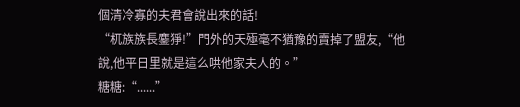個清冷寡的夫君會說出來的話!
“杌族族長鏖猙!”門外的天殛毫不猶豫的賣掉了盟友,“他說,他平日里就是這么哄他家夫人的。”
糖糖:“......”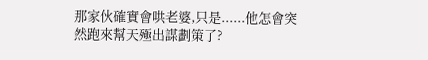那家伙確實會哄老婆,只是......他怎會突然跑來幫天殛出謀劃策了?